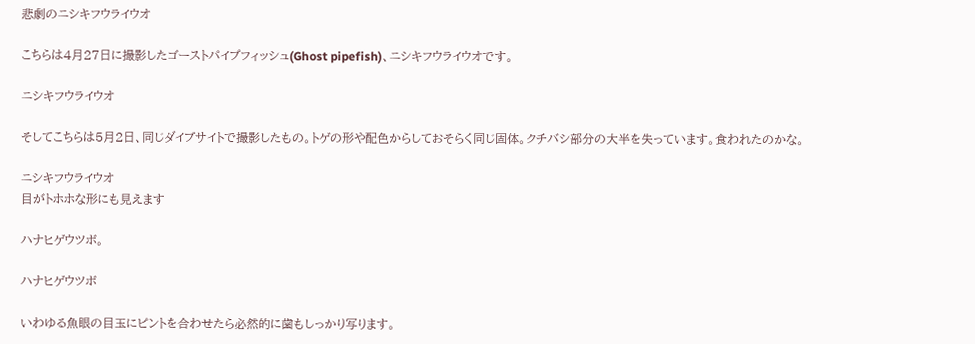悲劇のニシキフウライウオ

こちらは4月27日に撮影したゴーストパイプフィッシュ(Ghost pipefish)、ニシキフウライウオです。

ニシキフウライウオ

そしてこちらは5月2日、同じダイブサイトで撮影したもの。トゲの形や配色からしておそらく同じ固体。クチバシ部分の大半を失っています。食われたのかな。

ニシキフウライウオ
目がトホホな形にも見えます

ハナヒゲウツボ。

ハナヒゲウツボ

いわゆる魚眼の目玉にピントを合わせたら必然的に歯もしっかり写ります。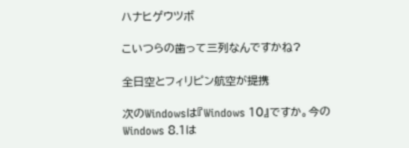ハナヒゲウツボ

こいつらの歯って三列なんですかね?

全日空とフィリピン航空が提携

次のWindowsは『Windows 10』ですか。今のWindows 8.1は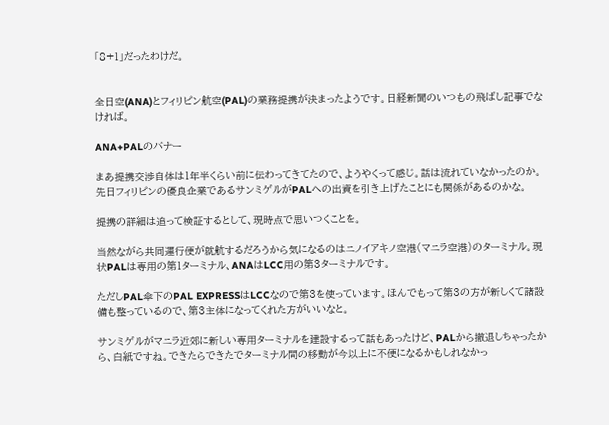「8+1」だったわけだ。


全日空(ANA)とフィリピン航空(PAL)の業務提携が決まったようです。日経新聞のいつもの飛ばし記事でなければ。

ANA+PALのバナー

まあ提携交渉自体は1年半くらい前に伝わってきてたので、ようやくって感じ。話は流れていなかったのか。先日フィリピンの優良企業であるサンミゲルがPALへの出資を引き上げたことにも関係があるのかな。

提携の詳細は追って検証するとして、現時点で思いつくことを。

当然ながら共同運行便が就航するだろうから気になるのはニノイアキノ空港(マニラ空港)のターミナル。現状PALは専用の第1ターミナル、ANAはLCC用の第3ターミナルです。

ただしPAL傘下のPAL EXPRESSはLCCなので第3を使っています。ほんでもって第3の方が新しくて諸設備も整っているので、第3主体になってくれた方がいいなと。

サンミゲルがマニラ近郊に新しい専用ターミナルを建設するって話もあったけど、PALから撤退しちゃったから、白紙ですね。できたらできたでターミナル間の移動が今以上に不便になるかもしれなかっ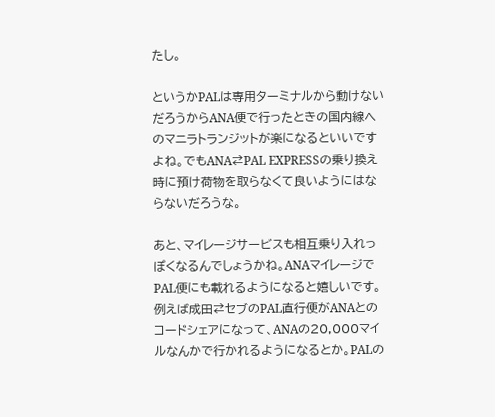たし。

というかPALは専用ターミナルから動けないだろうからANA便で行ったときの国内線へのマニラトランジットが楽になるといいですよね。でもANA⇄PAL EXPRESSの乗り換え時に預け荷物を取らなくて良いようにはならないだろうな。

あと、マイレージサービスも相互乗り入れっぽくなるんでしょうかね。ANAマイレージでPAL便にも載れるようになると嬉しいです。例えば成田⇄セブのPAL直行便がANAとのコードシェアになって、ANAの20,000マイルなんかで行かれるようになるとか。PALの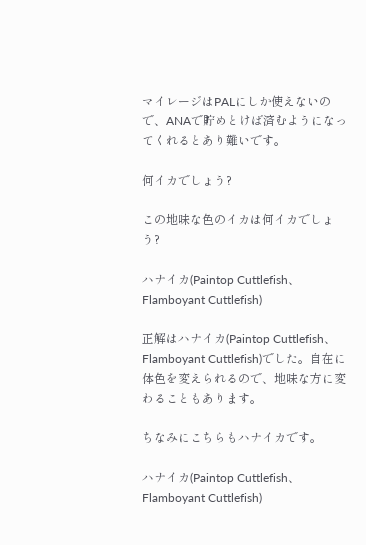マイレージはPALにしか使えないので、ANAで貯めとけば済むようになってくれるとあり難いです。

何イカでしょう?

この地味な色のイカは何イカでしょう?

ハナイカ(Paintop Cuttlefish、Flamboyant Cuttlefish)

正解はハナイカ(Paintop Cuttlefish、Flamboyant Cuttlefish)でした。自在に体色を変えられるので、地味な方に変わることもあります。

ちなみにこちらもハナイカです。

ハナイカ(Paintop Cuttlefish、Flamboyant Cuttlefish)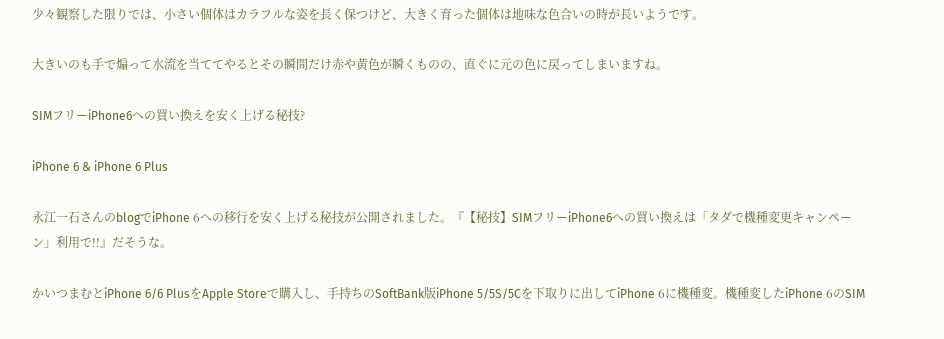少々観察した限りでは、小さい個体はカラフルな姿を長く保つけど、大きく育った個体は地味な色合いの時が長いようです。

大きいのも手で煽って水流を当ててやるとその瞬間だけ赤や黄色が瞬くものの、直ぐに元の色に戻ってしまいますね。

SIMフリーiPhone6への買い換えを安く上げる秘技?

iPhone 6 & iPhone 6 Plus

永江一石さんのblogでiPhone 6への移行を安く上げる秘技が公開されました。『【秘技】SIMフリーiPhone6への買い換えは「タダで機種変更キャンペーン」利用で!!』だそうな。

かいつまむとiPhone 6/6 PlusをApple Storeで購入し、手持ちのSoftBank版iPhone 5/5S/5Cを下取りに出してiPhone 6に機種変。機種変したiPhone 6のSIM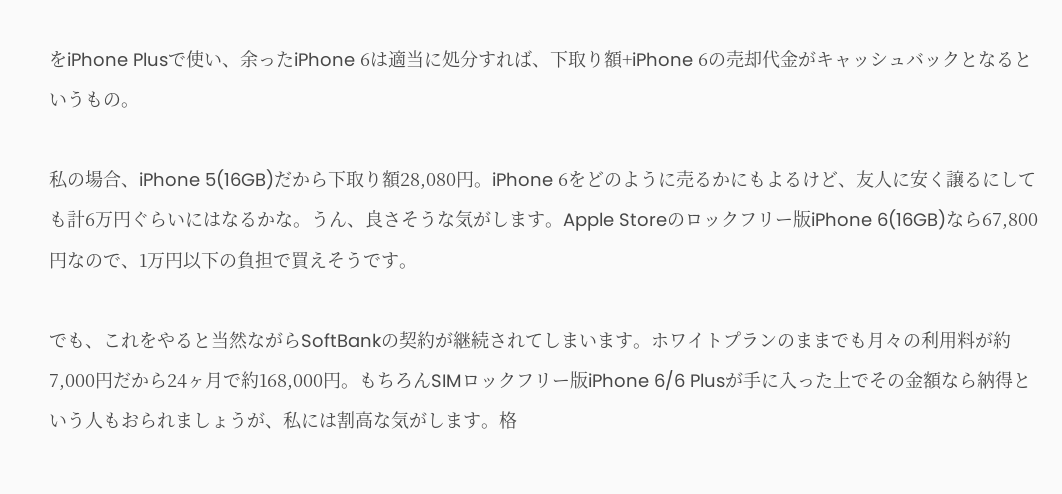をiPhone Plusで使い、余ったiPhone 6は適当に処分すれば、下取り額+iPhone 6の売却代金がキャッシュバックとなるというもの。

私の場合、iPhone 5(16GB)だから下取り額28,080円。iPhone 6をどのように売るかにもよるけど、友人に安く譲るにしても計6万円ぐらいにはなるかな。うん、良さそうな気がします。Apple Storeのロックフリー版iPhone 6(16GB)なら67,800円なので、1万円以下の負担で買えそうです。

でも、これをやると当然ながらSoftBankの契約が継続されてしまいます。ホワイトプランのままでも月々の利用料が約7,000円だから24ヶ月で約168,000円。もちろんSIMロックフリー版iPhone 6/6 Plusが手に入った上でその金額なら納得という人もおられましょうが、私には割高な気がします。格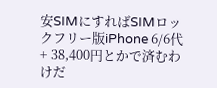安SIMにすればSIMロックフリー版iPhone 6/6代 + 38,400円とかで済むわけだ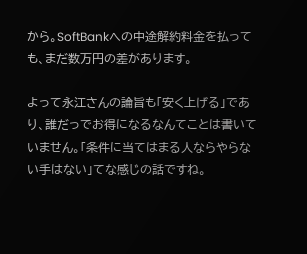から。SoftBankへの中途解約料金を払っても、まだ数万円の差があります。

よって永江さんの論旨も「安く上げる」であり、誰だっでお得になるなんてことは書いていません。「条件に当てはまる人ならやらない手はない」てな感じの話ですね。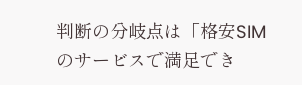判断の分岐点は「格安SIMのサービスで満足でき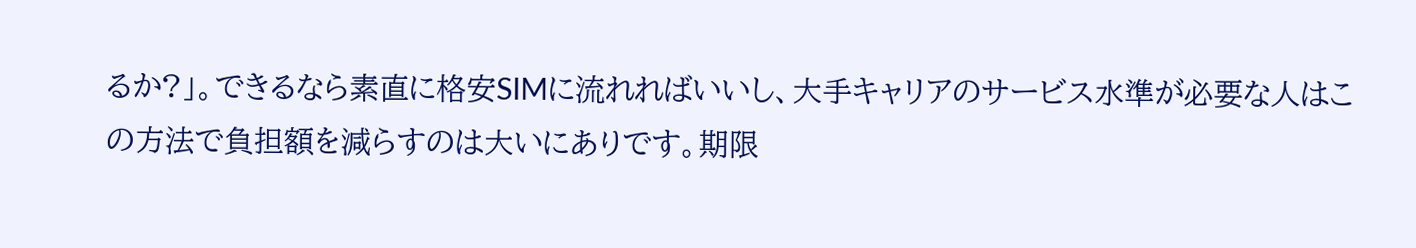るか?」。できるなら素直に格安SIMに流れればいいし、大手キャリアのサービス水準が必要な人はこの方法で負担額を減らすのは大いにありです。期限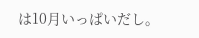は10月いっぱいだし。